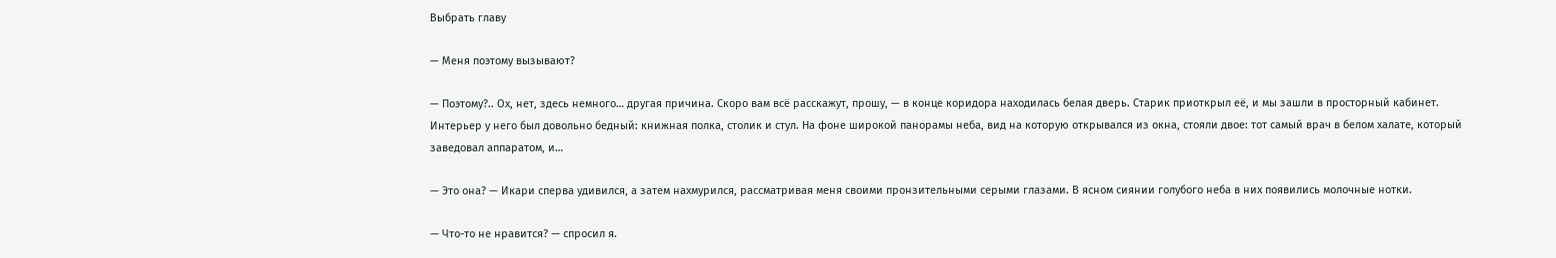Выбрать главу

— Меня поэтому вызывают?

— Поэтому?.. Ох, нет, здесь немного… другая причина. Скоро вам всё расскажут, прошу, — в конце коридора находилась белая дверь. Старик приоткрыл её, и мы зашли в просторный кабинет. Интерьер у него был довольно бедный: книжная полка, столик и стул. На фоне широкой панорамы неба, вид на которую открывался из окна, стояли двое: тот самый врач в белом халате, который заведовал аппаратом, и…

— Это она? — Икари сперва удивился, а затем нахмурился, рассматривая меня своими пронзительными серыми глазами. В ясном сиянии голубого неба в них появились молочные нотки.

— Что-то не нравится? — спросил я.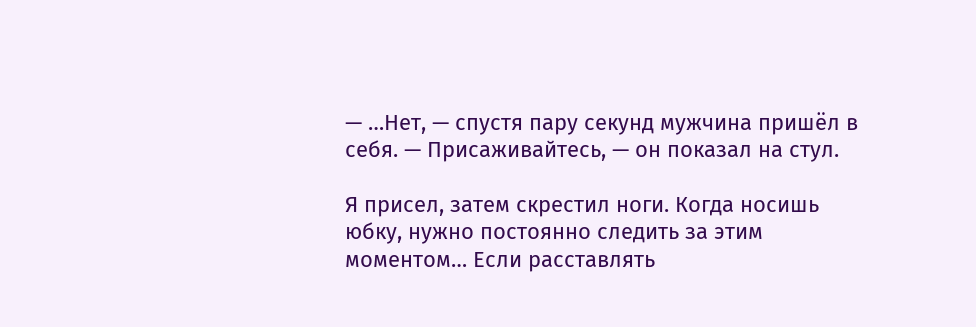— …Нет, — спустя пару секунд мужчина пришёл в себя. — Присаживайтесь, — он показал на стул.

Я присел, затем скрестил ноги. Когда носишь юбку, нужно постоянно следить за этим моментом… Если расставлять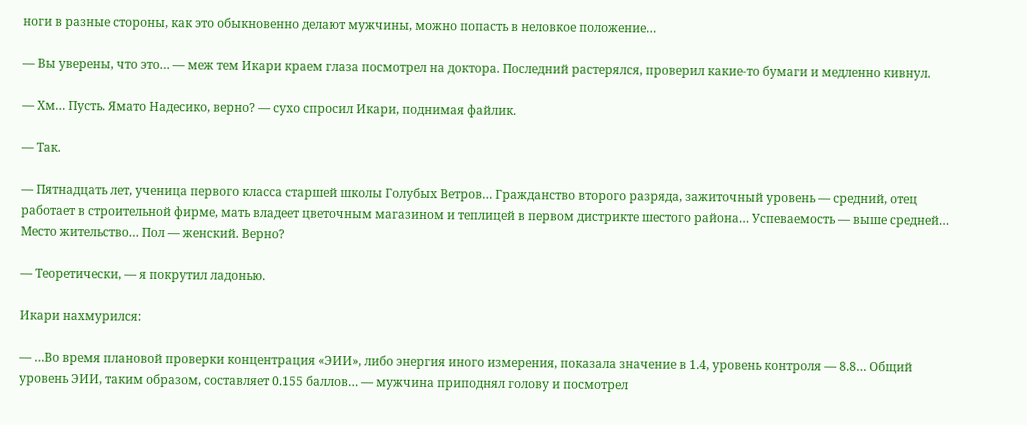ноги в разные стороны, как это обыкновенно делают мужчины, можно попасть в неловкое положение…

— Вы уверены, что это… — меж тем Икари краем глаза посмотрел на доктора. Последний растерялся, проверил какие-то бумаги и медленно кивнул.

— Хм… Пусть. Ямато Надесико, верно? — сухо спросил Икари, поднимая файлик.

— Так.

— Пятнадцать лет, ученица первого класса старшей школы Голубых Ветров… Гражданство второго разряда, зажиточный уровень — средний, отец работает в строительной фирме, мать владеет цветочным магазином и теплицей в первом дистрикте шестого района… Успеваемость — выше средней… Место жительство… Пол — женский. Верно?

— Теоретически, — я покрутил ладонью.

Икари нахмурился:

— …Во время плановой проверки концентрация «ЭИИ», либо энергия иного измерения, показала значение в 1.4, уровень контроля — 8.8… Общий уровень ЭИИ, таким образом, составляет 0.155 баллов… — мужчина приподнял голову и посмотрел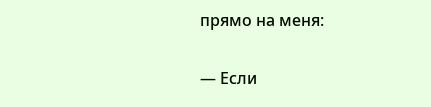прямо на меня:

— Если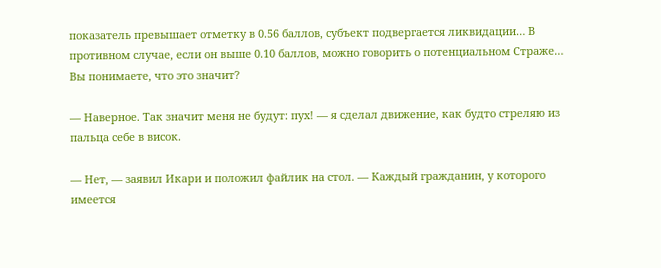показатель превышает отметку в 0.56 баллов, субъект подвергается ликвидации… В противном случае, если он выше 0.10 баллов, можно говорить о потенциальном Страже… Вы понимаете, что это значит?

— Наверное. Так значит меня не будут: пух! — я сделал движение, как будто стреляю из пальца себе в висок.

— Нет, — заявил Икари и положил файлик на стол. — Каждый гражданин, у которого имеется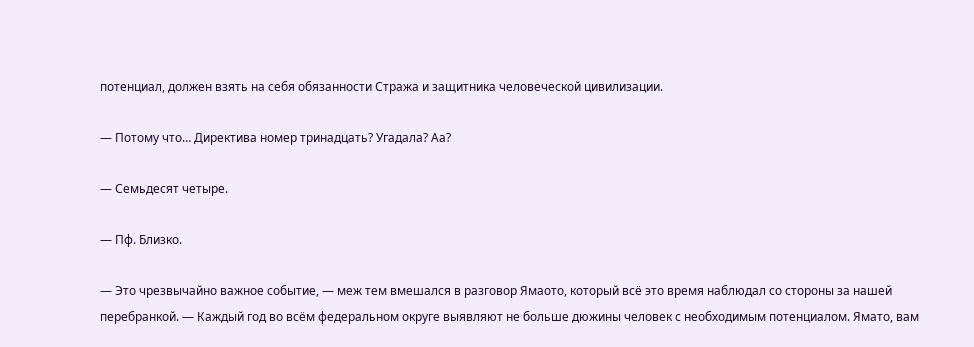потенциал, должен взять на себя обязанности Стража и защитника человеческой цивилизации.

— Потому что… Директива номер тринадцать? Угадала? Аа?

— Семьдесят четыре.

— Пф. Близко.

— Это чрезвычайно важное событие, — меж тем вмешался в разговор Ямаото, который всё это время наблюдал со стороны за нашей перебранкой. — Каждый год во всём федеральном округе выявляют не больше дюжины человек с необходимым потенциалом. Ямато, вам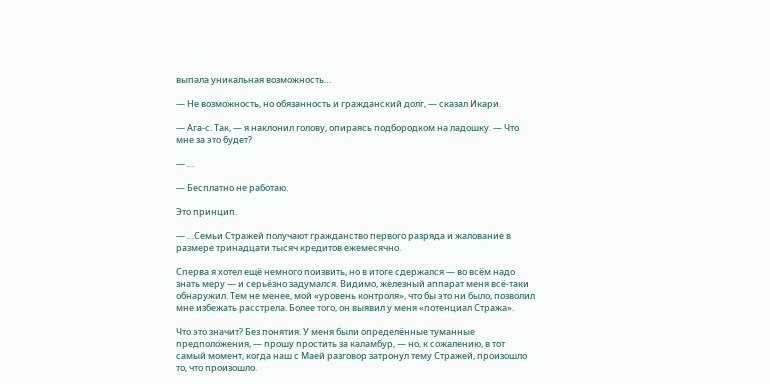выпала уникальная возможность…

— Не возможность, но обязанность и гражданский долг, — сказал Икари.

— Ага-с. Так, — я наклонил голову, опираясь подбородком на ладошку. — Что мне за это будет?

— …

— Бесплатно не работаю.

Это принцип.

— …Семьи Стражей получают гражданство первого разряда и жалование в размере тринадцати тысяч кредитов ежемесячно.

Сперва я хотел ещё немного поизвить, но в итоге сдержался — во всём надо знать меру — и серьёзно задумался. Видимо, железный аппарат меня всё-таки обнаружил. Тем не менее, мой «уровень контроля», что бы это ни было, позволил мне избежать расстрела. Более того, он выявил у меня «потенциал Стража».

Что это значит? Без понятия. У меня были определённые туманные предположения, — прошу простить за каламбур, — но, к сожалению, в тот самый момент, когда наш с Маей разговор затронул тему Стражей, произошло то, что произошло.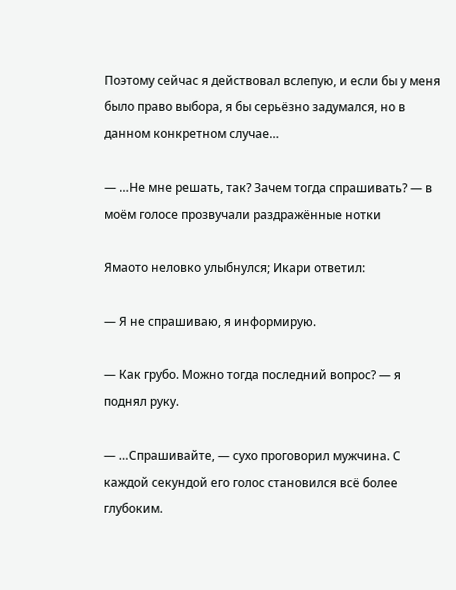Поэтому сейчас я действовал вслепую, и если бы у меня было право выбора, я бы серьёзно задумался, но в данном конкретном случае…

— …Не мне решать, так? Зачем тогда спрашивать? — в моём голосе прозвучали раздражённые нотки

Ямаото неловко улыбнулся; Икари ответил:

— Я не спрашиваю, я информирую.

— Как грубо. Можно тогда последний вопрос? — я поднял руку.

— …Спрашивайте, — сухо проговорил мужчина. С каждой секундой его голос становился всё более глубоким.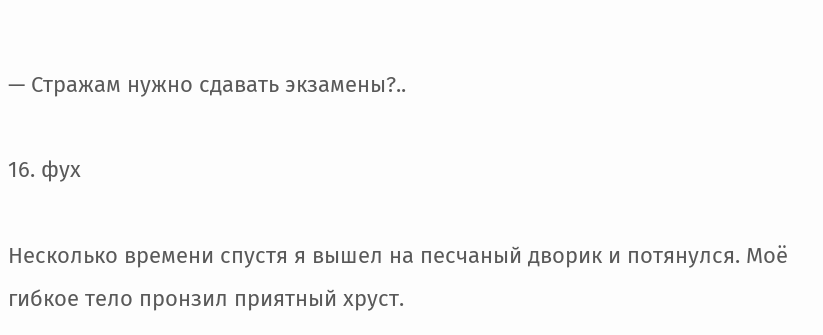— Стражам нужно сдавать экзамены?..

16. фух

Несколько времени спустя я вышел на песчаный дворик и потянулся. Моё гибкое тело пронзил приятный хруст.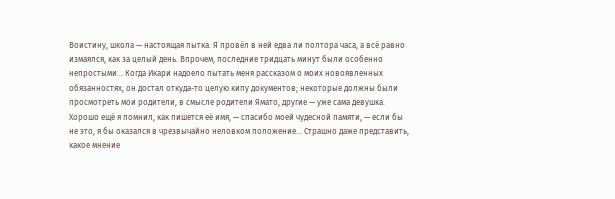Воистину, школа — настоящая пытка. Я провёл в ней едва ли полтора часа, а всё равно измаялся, как за целый день. Впрочем, последние тридцать минут были особенно непростыми… Когда Икари надоело пытать меня рассказом о моих новоявленных обязанностях, он достал откуда-то целую кипу документов; некоторые должны были просмотреть мои родители, в смысле родители Ямато, другие — уже сама девушка. Хорошо ещё я помнил, как пишется её имя, — спасибо моей чудесной памяти, — если бы не это, я бы оказался в чрезвычайно неловком положение… Страшно даже представить, какое мнение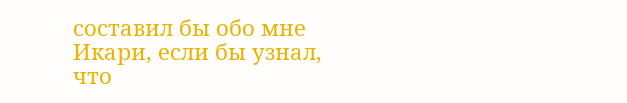составил бы обо мне Икари, если бы узнал, что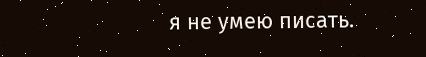я не умею писать.